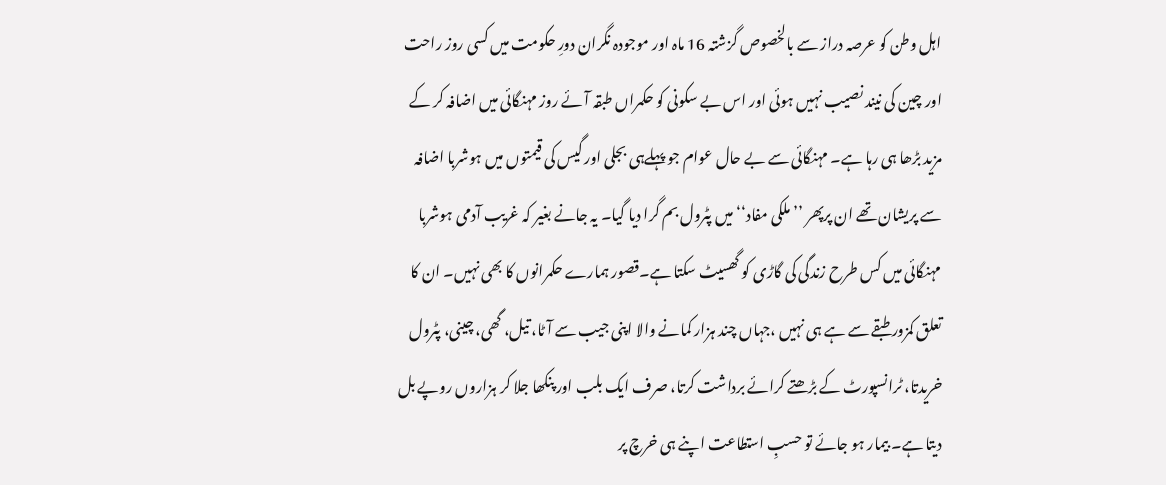اہل وطن کو عرصہ دراز سے بالخصوص گزشتہ 16 ماہ اور موجودہ نگران دورِ حکومت میں کسی روز راحت اور چین کی نیند نصیب نہیں ہوئی اور اس بے سکونی کو حکمراں طبقہ آئے روز مہنگائی میں اضافہ کر کے مزید بڑھا ہی رہا ہے۔ مہنگائی سے بے حال عوام جو پہلےہی بجلی اور گیس کی قیمتوں میں ہوشربا اضافہ سے پریشان تھے ان پرپھر ’’ملکی مفاد‘‘ میں پٹرول بم گرا دیا گیا۔ یہ جانے بغیر کہ غریب آدمی ہوشربا مہنگائی میں کس طرح زندگی کی گاڑی کو گھسیٹ سکتا ہے۔قصور ہمارے حکمرانوں کا بھی نہیں۔ ان کا تعلق کمزور طبقے سے ہے ہی نہیں ،جہاں چند ہزار کمانے والا اپنی جیب سے آٹا، تیل، گھی، چینی، پٹرول خریدتا، ٹرانسپورٹ کے بڑھتے کرائے برداشت کرتا، صرف ایک بلب اور پنکھا جلا کر ہزاروں روپے بل دیتا ہے۔ بیمار ہو جائے تو حسبِ استطاعت اپنے ہی خرچ پر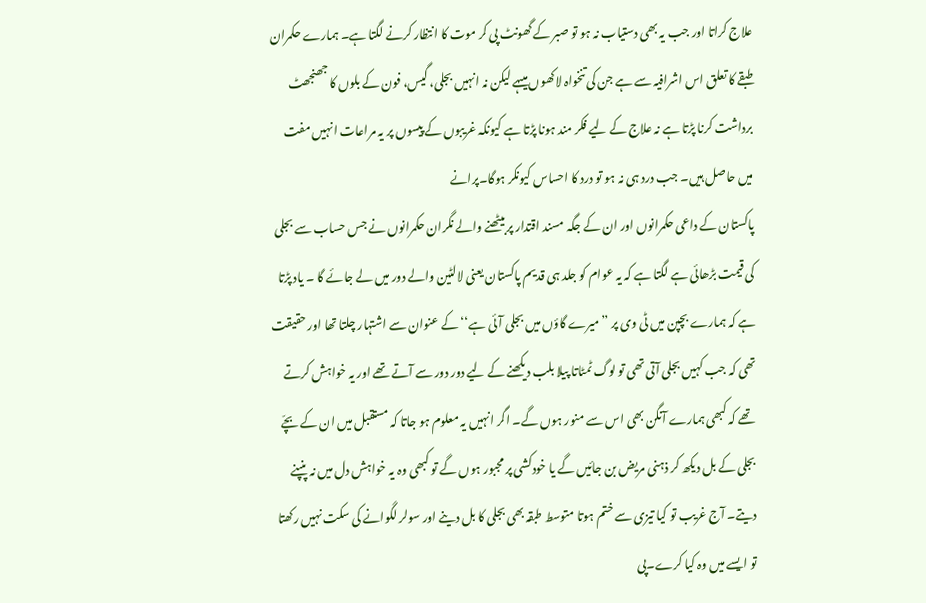علاج کراتا اور جب یہ بھی دستیاب نہ ہو تو صبر کے گھونٹ پی کر موت کا انتظار کرنے لگتا ہے۔ ہمارے حکمران طبقے کا تعلق اس اشرافیہ سے ہے جن کی تنخواہ لاکھوں میںہے لیکن نہ انہیں بجلی، گیس، فون کے بلوں کا جھنجھٹ برداشت کرنا پڑتا ہے نہ علاج کے لیے فکر مند ہونا پڑتا ہے کیونکہ غریبوں کے پیسوں پر یہ مراعات انہیں مفت میں حاصل ہیں۔ جب درد ہی نہ ہو تو درد کا احساس کیونکر ہوگا۔پرانے
پاکستان کے داعی حکمرانوں اور ان کے جگہ مسند اقتدار پر بیٹھنے والے نگران حکمرانوں نے جس حساب سے بجلی کی قیمت بڑھائی ہے لگتا ہے کہ یہ عوام کو جلد ہی قدیم پاکستان یعنی لالٹین والے دور میں لے جائے گا ۔ یاد پڑتا ہے کہ ہمارے بچپن میں ٹی وی پر ’’میرے گاؤں میں بجلی آئی ہے‘‘ کے عنوان سے اشتہار چلتا تھا اور حقیقت تھی کہ جب کہیں بجلی آتی تھی تو لوگ ٹمٹاتا پیلا بلب دیکھنے کے لیے دور دور سے آتے تھے اور یہ خواہش کرتے تھے کہ کبھی ہمارے آنگن بھی اس سے منور ہوں گے۔ اگر انہیں یہ معلوم ہو جاتا کہ مستقبل میں ان کے بچّے بجلی کے بل دیکھ کر ذہنی مریض بن جائیں گے یا خودکشی پر مجبور ہوں گے تو کبھی وہ یہ خواہش دل میں نہ پنپنے دیتے۔ آج غریب تو کیا تیزی سے ختم ہوتا متوسط طبقہ بھی بجلی کا بل دینے اور سولر لگوانے کی سکت نہیں رکھتا تو ایسے میں وہ کیا کرے۔پی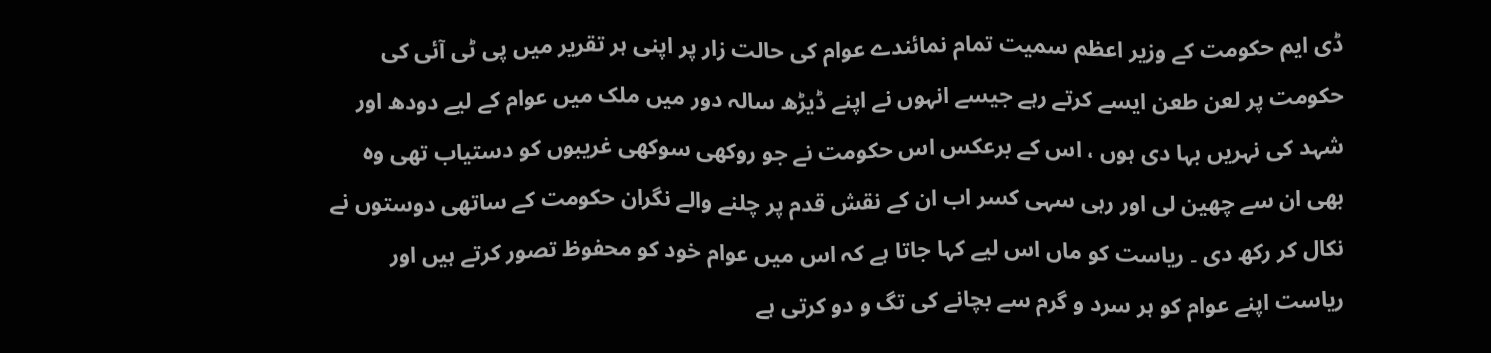ڈی ایم حکومت کے وزیر اعظم سمیت تمام نمائندے عوام کی حالت زار پر اپنی ہر تقریر میں پی ٹی آئی کی حکومت پر لعن طعن ایسے کرتے رہے جیسے انہوں نے اپنے ڈیڑھ سالہ دور میں ملک میں عوام کے لیے دودھ اور شہد کی نہریں بہا دی ہوں ، اس کے برعکس اس حکومت نے جو روکھی سوکھی غریبوں کو دستیاب تھی وہ بھی ان سے چھین لی اور رہی سہی کسر اب ان کے نقش قدم پر چلنے والے نگران حکومت کے ساتھی دوستوں نے نکال کر رکھ دی ۔ ریاست کو ماں اس لیے کہا جاتا ہے کہ اس میں عوام خود کو محفوظ تصور کرتے ہیں اور ریاست اپنے عوام کو ہر سرد و گرم سے بچانے کی تگ و دو کرتی ہے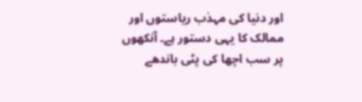اور دنیا کی مہذب ریاستوں اور ممالک کا یہی دستور ہے۔ آنکھوں پر سب اچھا کی پٹی باندھے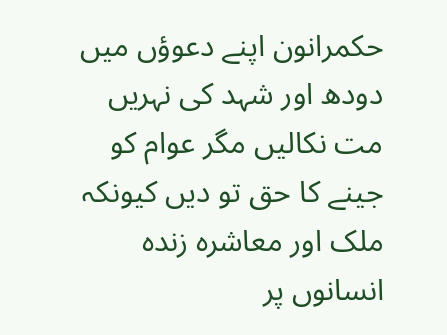حکمرانون اپنے دعوؤں میں دودھ اور شہد کی نہریں مت نکالیں مگر عوام کو جینے کا حق تو دیں کیونکہ ملک اور معاشرہ زندہ انسانوں پر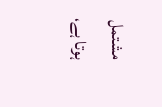مشتمل ہوتا ہے،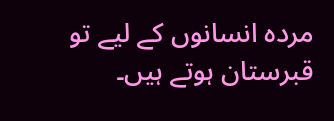مردہ انسانوں کے لیے تو قبرستان ہوتے ہیں۔